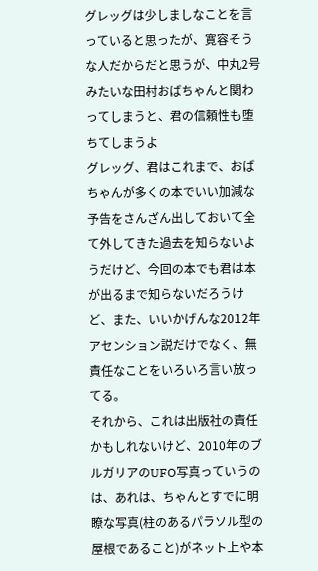グレッグは少しましなことを言っていると思ったが、寛容そうな人だからだと思うが、中丸2号みたいな田村おばちゃんと関わってしまうと、君の信頼性も堕ちてしまうよ
グレッグ、君はこれまで、おばちゃんが多くの本でいい加減な予告をさんざん出しておいて全て外してきた過去を知らないようだけど、今回の本でも君は本が出るまで知らないだろうけど、また、いいかげんな2012年アセンション説だけでなく、無責任なことをいろいろ言い放ってる。
それから、これは出版社の責任かもしれないけど、2010年のブルガリアのUFO写真っていうのは、あれは、ちゃんとすでに明瞭な写真(柱のあるパラソル型の屋根であること)がネット上や本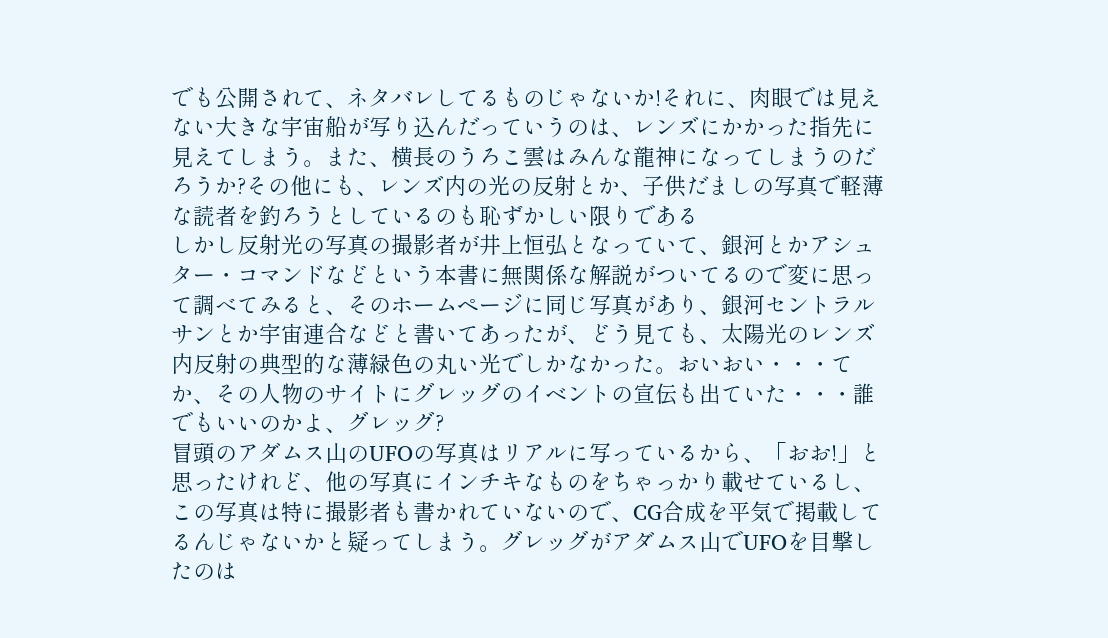でも公開されて、ネタバレしてるものじゃないか!それに、肉眼では見えない大きな宇宙船が写り込んだっていうのは、レンズにかかった指先に見えてしまう。また、横長のうろこ雲はみんな龍神になってしまうのだろうか?その他にも、レンズ内の光の反射とか、子供だましの写真で軽薄な読者を釣ろうとしているのも恥ずかしい限りである
しかし反射光の写真の撮影者が井上恒弘となっていて、銀河とかアシュター・コマンドなどという本書に無関係な解説がついてるので変に思って調べてみると、そのホームページに同じ写真があり、銀河セントラルサンとか宇宙連合などと書いてあったが、どう見ても、太陽光のレンズ内反射の典型的な薄緑色の丸い光でしかなかった。おいおい・・・てか、その人物のサイトにグレッグのイベントの宣伝も出ていた・・・誰でもいいのかよ、グレッグ?
冒頭のアダムス山のUFOの写真はリアルに写っているから、「おお!」と思ったけれど、他の写真にインチキなものをちゃっかり載せているし、この写真は特に撮影者も書かれていないので、CG合成を平気で掲載してるんじゃないかと疑ってしまう。グレッグがアダムス山でUFOを目撃したのは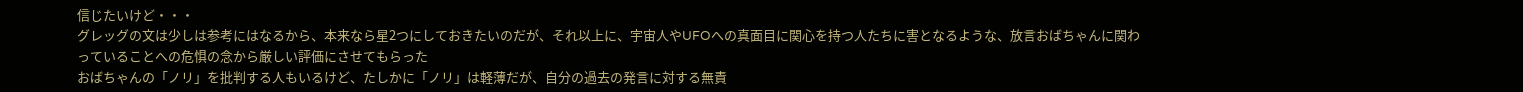信じたいけど・・・
グレッグの文は少しは参考にはなるから、本来なら星2つにしておきたいのだが、それ以上に、宇宙人やUFOへの真面目に関心を持つ人たちに害となるような、放言おばちゃんに関わっていることへの危惧の念から厳しい評価にさせてもらった
おばちゃんの「ノリ」を批判する人もいるけど、たしかに「ノリ」は軽薄だが、自分の過去の発言に対する無責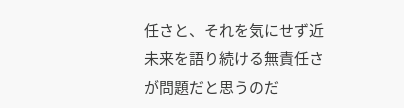任さと、それを気にせず近未来を語り続ける無責任さが問題だと思うのだ